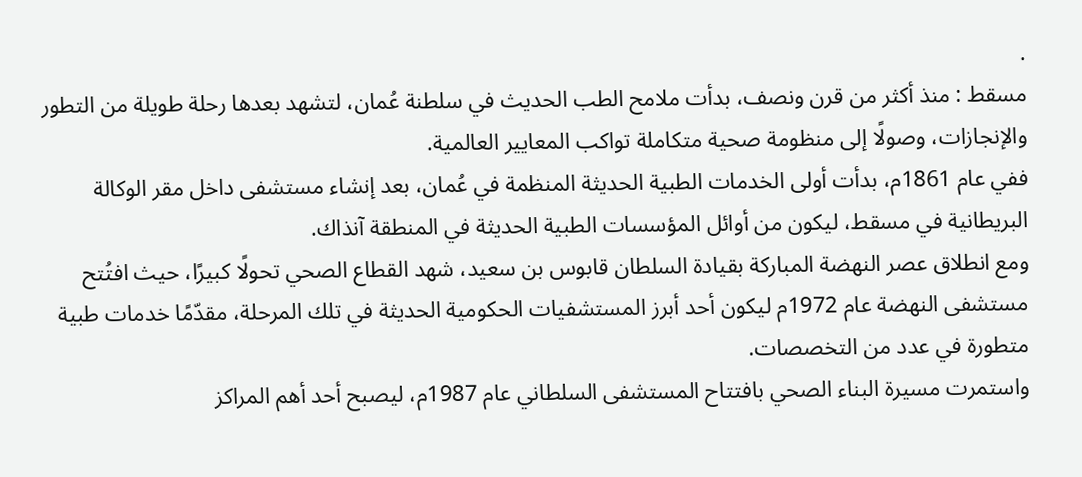.
مسقط : منذ أكثر من قرن ونصف، بدأت ملامح الطب الحديث في سلطنة عُمان، لتشهد بعدها رحلة طويلة من التطور والإنجازات، وصولًا إلى منظومة صحية متكاملة تواكب المعايير العالمية.
ففي عام 1861م، بدأت أولى الخدمات الطبية الحديثة المنظمة في عُمان، بعد إنشاء مستشفى داخل مقر الوكالة البريطانية في مسقط، ليكون من أوائل المؤسسات الطبية الحديثة في المنطقة آنذاك.
ومع انطلاق عصر النهضة المباركة بقيادة السلطان قابوس بن سعيد، شهد القطاع الصحي تحولًا كبيرًا، حيث افتُتح مستشفى النهضة عام 1972م ليكون أحد أبرز المستشفيات الحكومية الحديثة في تلك المرحلة، مقدّمًا خدمات طبية متطورة في عدد من التخصصات.
واستمرت مسيرة البناء الصحي بافتتاح المستشفى السلطاني عام 1987م، ليصبح أحد أهم المراكز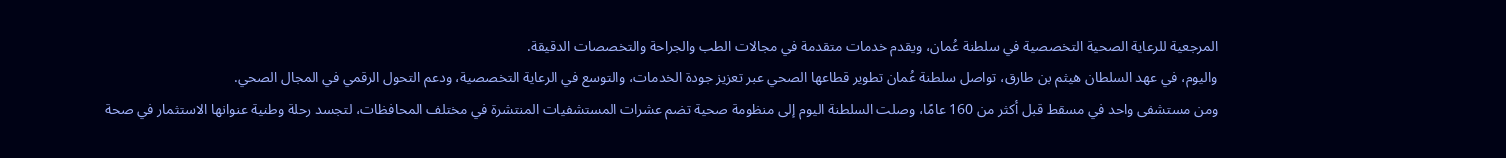المرجعية للرعاية الصحية التخصصية في سلطنة عُمان، ويقدم خدمات متقدمة في مجالات الطب والجراحة والتخصصات الدقيقة.
واليوم، في عهد السلطان هيثم بن طارق، تواصل سلطنة عُمان تطوير قطاعها الصحي عبر تعزيز جودة الخدمات، والتوسع في الرعاية التخصصية، ودعم التحول الرقمي في المجال الصحي.
ومن مستشفى واحد في مسقط قبل أكثر من 160 عامًا، وصلت السلطنة اليوم إلى منظومة صحية تضم عشرات المستشفيات المنتشرة في مختلف المحافظات، لتجسد رحلة وطنية عنوانها الاستثمار في صحة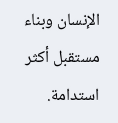الإنسان وبناء مستقبل أكثر استدامة.